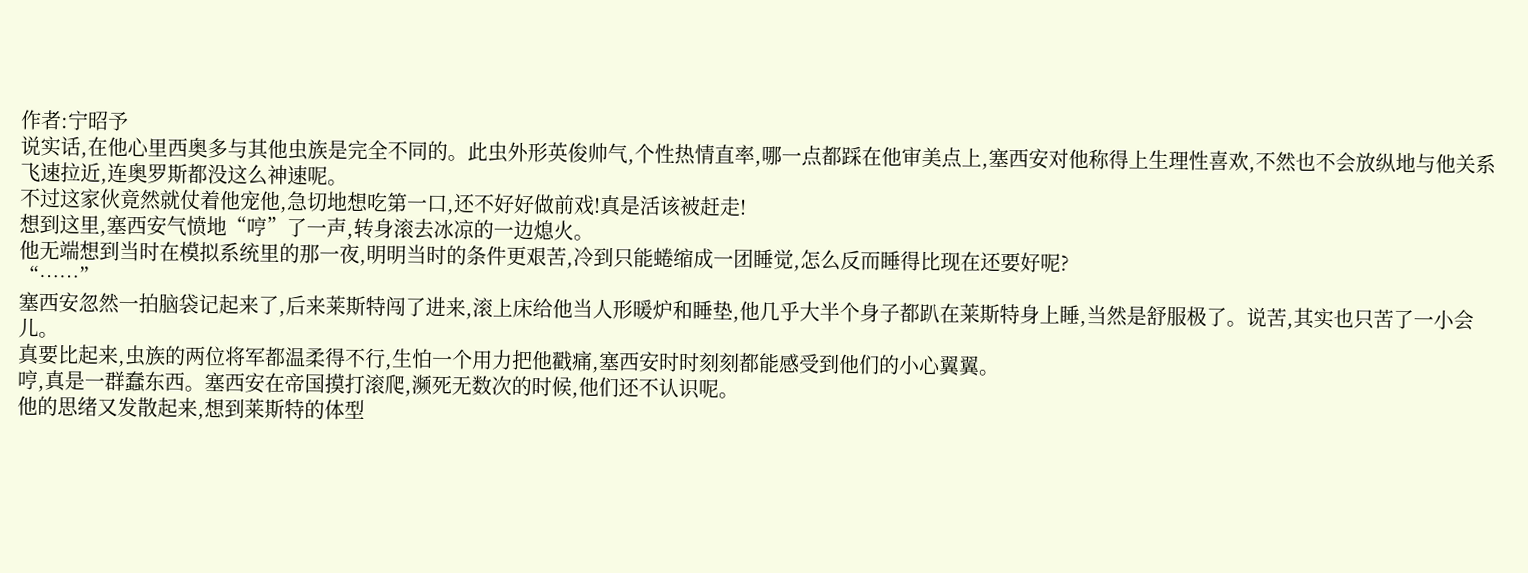作者:宁昭予
说实话,在他心里西奥多与其他虫族是完全不同的。此虫外形英俊帅气,个性热情直率,哪一点都踩在他审美点上,塞西安对他称得上生理性喜欢,不然也不会放纵地与他关系飞速拉近,连奥罗斯都没这么神速呢。
不过这家伙竟然就仗着他宠他,急切地想吃第一口,还不好好做前戏!真是活该被赶走!
想到这里,塞西安气愤地“哼”了一声,转身滚去冰凉的一边熄火。
他无端想到当时在模拟系统里的那一夜,明明当时的条件更艰苦,冷到只能蜷缩成一团睡觉,怎么反而睡得比现在还要好呢?
“……”
塞西安忽然一拍脑袋记起来了,后来莱斯特闯了进来,滚上床给他当人形暖炉和睡垫,他几乎大半个身子都趴在莱斯特身上睡,当然是舒服极了。说苦,其实也只苦了一小会儿。
真要比起来,虫族的两位将军都温柔得不行,生怕一个用力把他戳痛,塞西安时时刻刻都能感受到他们的小心翼翼。
哼,真是一群蠢东西。塞西安在帝国摸打滚爬,濒死无数次的时候,他们还不认识呢。
他的思绪又发散起来,想到莱斯特的体型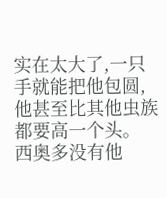实在太大了,一只手就能把他包圆,他甚至比其他虫族都要高一个头。
西奥多没有他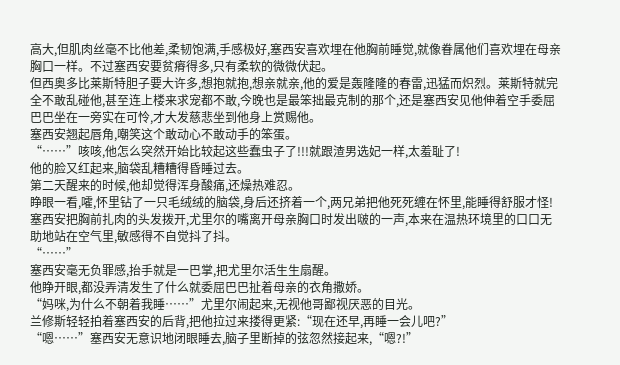高大,但肌肉丝毫不比他差,柔韧饱满,手感极好,塞西安喜欢埋在他胸前睡觉,就像眷属他们喜欢埋在母亲胸口一样。不过塞西安要贫瘠得多,只有柔软的微微伏起。
但西奥多比莱斯特胆子要大许多,想抱就抱,想亲就亲,他的爱是轰隆隆的春雷,迅猛而炽烈。莱斯特就完全不敢乱碰他,甚至连上楼来求宠都不敢,今晚也是最笨拙最克制的那个,还是塞西安见他伸着空手委屈巴巴坐在一旁实在可怜,才大发慈悲坐到他身上赏赐他。
塞西安翘起唇角,嘲笑这个敢动心不敢动手的笨蛋。
“……”咳咳,他怎么突然开始比较起这些蠢虫子了!!!就跟渣男选妃一样,太羞耻了!
他的脸又红起来,脑袋乱糟糟得昏睡过去。
第二天醒来的时候,他却觉得浑身酸痛,还燥热难忍。
睁眼一看,嚯,怀里钻了一只毛绒绒的脑袋,身后还挤着一个,两兄弟把他死死缠在怀里,能睡得舒服才怪!
塞西安把胸前扎肉的头发拨开,尤里尔的嘴离开母亲胸口时发出啵的一声,本来在温热环境里的口口无助地站在空气里,敏感得不自觉抖了抖。
“……”
塞西安毫无负罪感,抬手就是一巴掌,把尤里尔活生生扇醒。
他睁开眼,都没弄清发生了什么就委屈巴巴扯着母亲的衣角撒娇。
“妈咪,为什么不朝着我睡……”尤里尔闹起来,无视他哥鄙视厌恶的目光。
兰修斯轻轻拍着塞西安的后背,把他拉过来搂得更紧:“现在还早,再睡一会儿吧?”
“嗯……”塞西安无意识地闭眼睡去,脑子里断掉的弦忽然接起来,“嗯?!”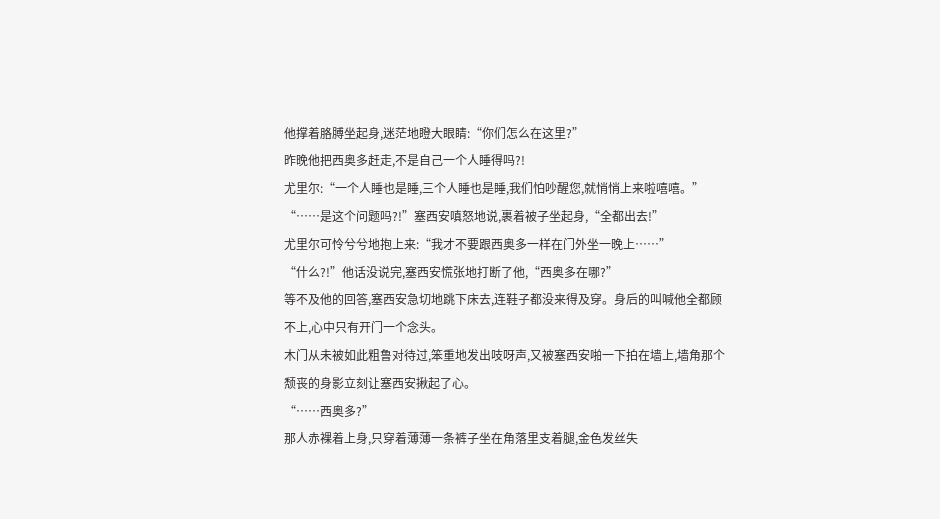他撑着胳膊坐起身,迷茫地瞪大眼睛:“你们怎么在这里?”
昨晚他把西奥多赶走,不是自己一个人睡得吗?!
尤里尔:“一个人睡也是睡,三个人睡也是睡,我们怕吵醒您,就悄悄上来啦嘻嘻。”
“……是这个问题吗?!”塞西安嗔怒地说,裹着被子坐起身,“全都出去!”
尤里尔可怜兮兮地抱上来:“我才不要跟西奥多一样在门外坐一晚上……”
“什么?!”他话没说完,塞西安慌张地打断了他,“西奥多在哪?”
等不及他的回答,塞西安急切地跳下床去,连鞋子都没来得及穿。身后的叫喊他全都顾不上,心中只有开门一个念头。
木门从未被如此粗鲁对待过,笨重地发出吱呀声,又被塞西安啪一下拍在墙上,墙角那个颓丧的身影立刻让塞西安揪起了心。
“……西奥多?”
那人赤裸着上身,只穿着薄薄一条裤子坐在角落里支着腿,金色发丝失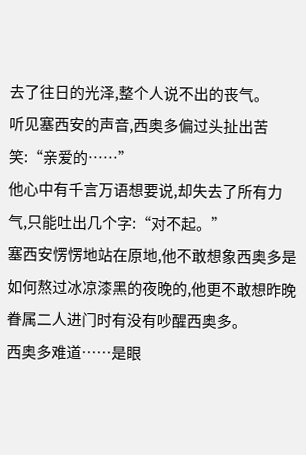去了往日的光泽,整个人说不出的丧气。
听见塞西安的声音,西奥多偏过头扯出苦笑:“亲爱的……”
他心中有千言万语想要说,却失去了所有力气,只能吐出几个字:“对不起。”
塞西安愣愣地站在原地,他不敢想象西奥多是如何熬过冰凉漆黑的夜晚的,他更不敢想昨晚眷属二人进门时有没有吵醒西奥多。
西奥多难道……是眼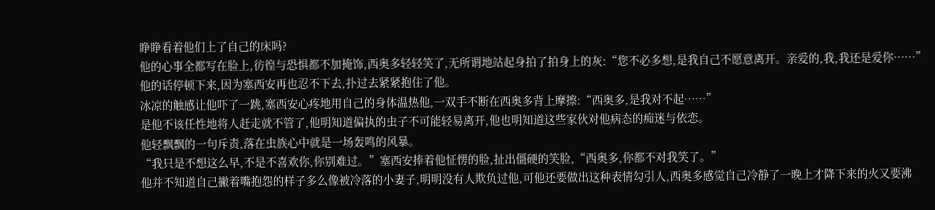睁睁看着他们上了自己的床吗?
他的心事全都写在脸上,彷徨与恐惧都不加掩饰,西奥多轻轻笑了,无所谓地站起身拍了拍身上的灰:“您不必多想,是我自己不愿意离开。亲爱的,我,我还是爱你……”
他的话停顿下来,因为塞西安再也忍不下去,扑过去紧紧抱住了他。
冰凉的触感让他吓了一跳,塞西安心疼地用自己的身体温热他,一双手不断在西奥多背上摩擦:“西奥多,是我对不起……”
是他不该任性地将人赶走就不管了,他明知道偏执的虫子不可能轻易离开,他也明知道这些家伙对他病态的痴迷与依恋。
他轻飘飘的一句斥责,落在虫族心中就是一场轰鸣的风暴。
“我只是不想这么早,不是不喜欢你,你别难过。”塞西安捧着他怔愣的脸,扯出僵硬的笑脸,“西奥多,你都不对我笑了。”
他并不知道自己撇着嘴抱怨的样子多么像被冷落的小妻子,明明没有人欺负过他,可他还要做出这种表情勾引人,西奥多感觉自己冷静了一晚上才降下来的火又要沸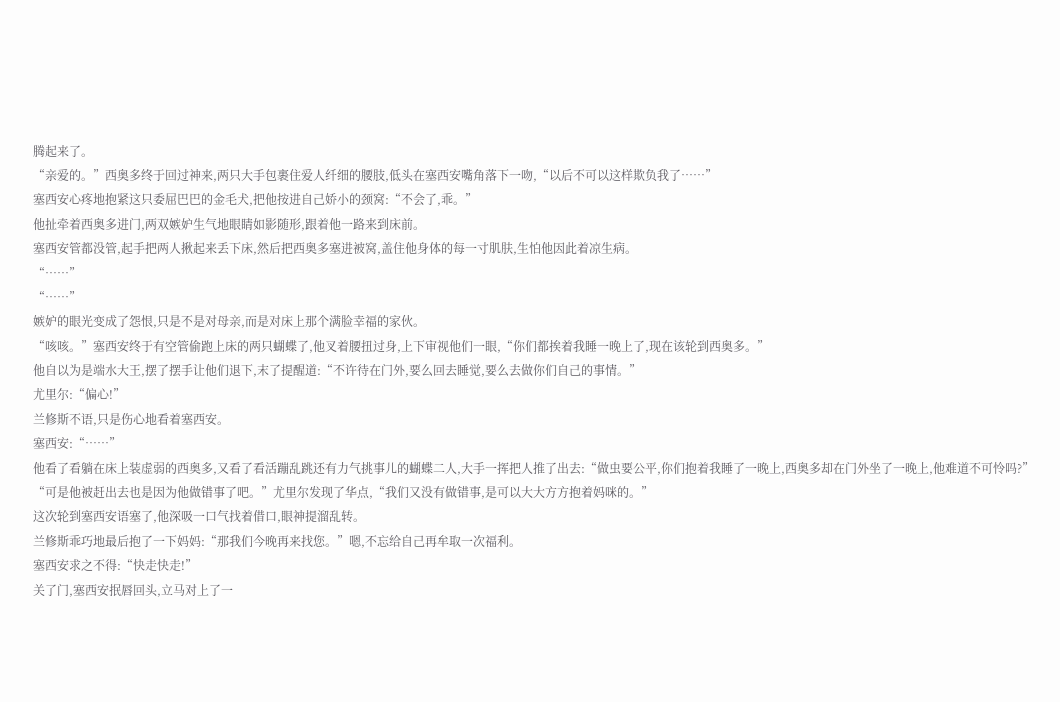腾起来了。
“亲爱的。”西奥多终于回过神来,两只大手包裹住爱人纤细的腰肢,低头在塞西安嘴角落下一吻,“以后不可以这样欺负我了……”
塞西安心疼地抱紧这只委屈巴巴的金毛犬,把他按进自己娇小的颈窝:“不会了,乖。”
他扯牵着西奥多进门,两双嫉妒生气地眼睛如影随形,跟着他一路来到床前。
塞西安管都没管,起手把两人揪起来丢下床,然后把西奥多塞进被窝,盖住他身体的每一寸肌肤,生怕他因此着凉生病。
“……”
“……”
嫉妒的眼光变成了怨恨,只是不是对母亲,而是对床上那个满脸幸福的家伙。
“咳咳。”塞西安终于有空管偷跑上床的两只蝴蝶了,他叉着腰扭过身,上下审视他们一眼,“你们都挨着我睡一晚上了,现在该轮到西奥多。”
他自以为是端水大王,摆了摆手让他们退下,末了提醒道:“不许待在门外,要么回去睡觉,要么去做你们自己的事情。”
尤里尔:“偏心!”
兰修斯不语,只是伤心地看着塞西安。
塞西安:“……”
他看了看躺在床上装虚弱的西奥多,又看了看活蹦乱跳还有力气挑事儿的蝴蝶二人,大手一挥把人推了出去:“做虫要公平,你们抱着我睡了一晚上,西奥多却在门外坐了一晚上,他难道不可怜吗?”
“可是他被赶出去也是因为他做错事了吧。”尤里尔发现了华点,“我们又没有做错事,是可以大大方方抱着妈咪的。”
这次轮到塞西安语塞了,他深吸一口气找着借口,眼神提溜乱转。
兰修斯乖巧地最后抱了一下妈妈:“那我们今晚再来找您。”嗯,不忘给自己再牟取一次福利。
塞西安求之不得:“快走快走!”
关了门,塞西安抿唇回头,立马对上了一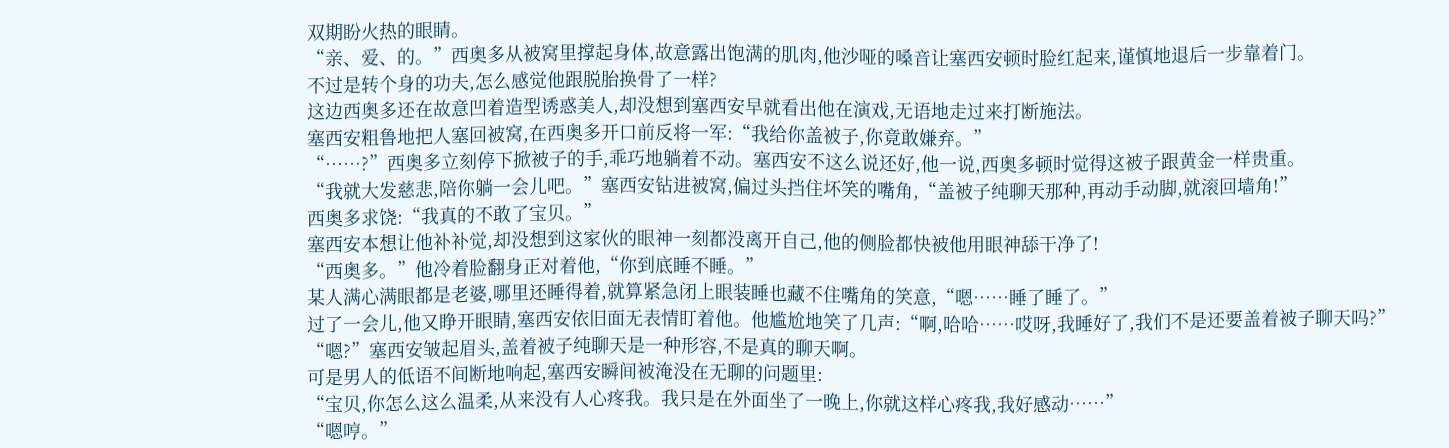双期盼火热的眼睛。
“亲、爱、的。”西奥多从被窝里撑起身体,故意露出饱满的肌肉,他沙哑的嗓音让塞西安顿时脸红起来,谨慎地退后一步靠着门。
不过是转个身的功夫,怎么感觉他跟脱胎换骨了一样?
这边西奥多还在故意凹着造型诱惑美人,却没想到塞西安早就看出他在演戏,无语地走过来打断施法。
塞西安粗鲁地把人塞回被窝,在西奥多开口前反将一军:“我给你盖被子,你竟敢嫌弃。”
“……?”西奥多立刻停下掀被子的手,乖巧地躺着不动。塞西安不这么说还好,他一说,西奥多顿时觉得这被子跟黄金一样贵重。
“我就大发慈悲,陪你躺一会儿吧。”塞西安钻进被窝,偏过头挡住坏笑的嘴角,“盖被子纯聊天那种,再动手动脚,就滚回墙角!”
西奥多求饶:“我真的不敢了宝贝。”
塞西安本想让他补补觉,却没想到这家伙的眼神一刻都没离开自己,他的侧脸都快被他用眼神舔干净了!
“西奥多。”他冷着脸翻身正对着他,“你到底睡不睡。”
某人满心满眼都是老婆,哪里还睡得着,就算紧急闭上眼装睡也藏不住嘴角的笑意,“嗯……睡了睡了。”
过了一会儿,他又睁开眼睛,塞西安依旧面无表情盯着他。他尴尬地笑了几声:“啊,哈哈……哎呀,我睡好了,我们不是还要盖着被子聊天吗?”
“嗯?”塞西安皱起眉头,盖着被子纯聊天是一种形容,不是真的聊天啊。
可是男人的低语不间断地响起,塞西安瞬间被淹没在无聊的问题里:
“宝贝,你怎么这么温柔,从来没有人心疼我。我只是在外面坐了一晚上,你就这样心疼我,我好感动……”
“嗯哼。”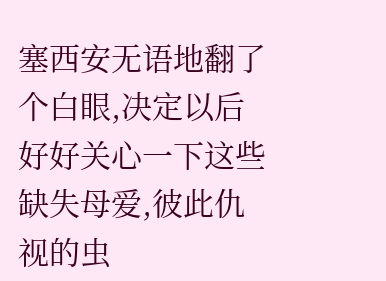塞西安无语地翻了个白眼,决定以后好好关心一下这些缺失母爱,彼此仇视的虫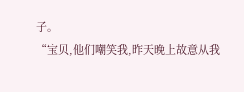子。
“宝贝,他们嘲笑我,昨天晚上故意从我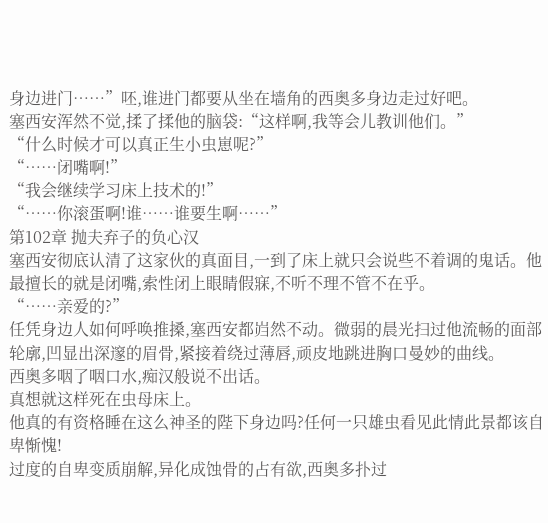身边进门……”呸,谁进门都要从坐在墙角的西奥多身边走过好吧。
塞西安浑然不觉,揉了揉他的脑袋:“这样啊,我等会儿教训他们。”
“什么时候才可以真正生小虫崽呢?”
“……闭嘴啊!”
“我会继续学习床上技术的!”
“……你滚蛋啊!谁……谁要生啊……”
第102章 抛夫弃子的负心汉
塞西安彻底认清了这家伙的真面目,一到了床上就只会说些不着调的鬼话。他最擅长的就是闭嘴,索性闭上眼睛假寐,不听不理不管不在乎。
“……亲爱的?”
任凭身边人如何呼唤推搡,塞西安都岿然不动。微弱的晨光扫过他流畅的面部轮廓,凹显出深邃的眉骨,紧接着绕过薄唇,顽皮地跳进胸口曼妙的曲线。
西奥多咽了咽口水,痴汉般说不出话。
真想就这样死在虫母床上。
他真的有资格睡在这么神圣的陛下身边吗?任何一只雄虫看见此情此景都该自卑惭愧!
过度的自卑变质崩解,异化成蚀骨的占有欲,西奥多扑过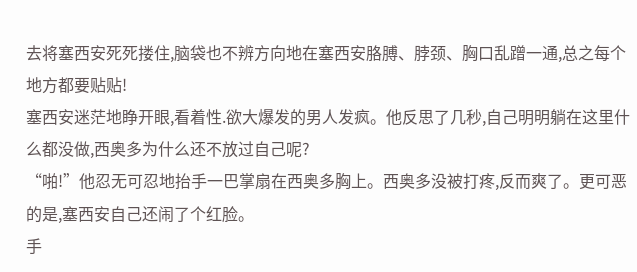去将塞西安死死搂住,脑袋也不辨方向地在塞西安胳膊、脖颈、胸口乱蹭一通,总之每个地方都要贴贴!
塞西安迷茫地睁开眼,看着性.欲大爆发的男人发疯。他反思了几秒,自己明明躺在这里什么都没做,西奥多为什么还不放过自己呢?
“啪!”他忍无可忍地抬手一巴掌扇在西奥多胸上。西奥多没被打疼,反而爽了。更可恶的是,塞西安自己还闹了个红脸。
手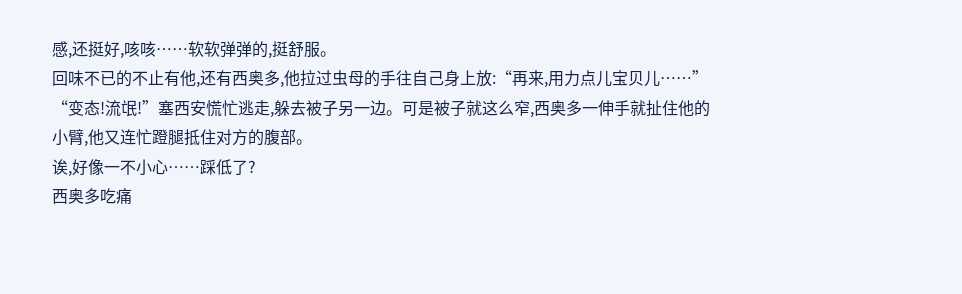感,还挺好,咳咳……软软弹弹的,挺舒服。
回味不已的不止有他,还有西奥多,他拉过虫母的手往自己身上放:“再来,用力点儿宝贝儿……”
“变态!流氓!”塞西安慌忙逃走,躲去被子另一边。可是被子就这么窄,西奥多一伸手就扯住他的小臂,他又连忙蹬腿抵住对方的腹部。
诶,好像一不小心……踩低了?
西奥多吃痛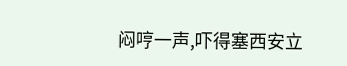闷哼一声,吓得塞西安立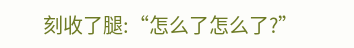刻收了腿:“怎么了怎么了?”